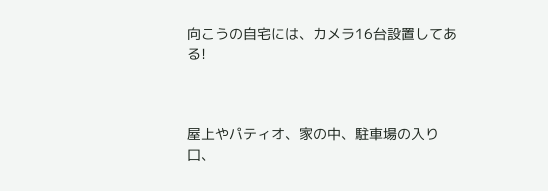向こうの自宅には、カメラ16台設置してある!



屋上やパティオ、家の中、駐車場の入り口、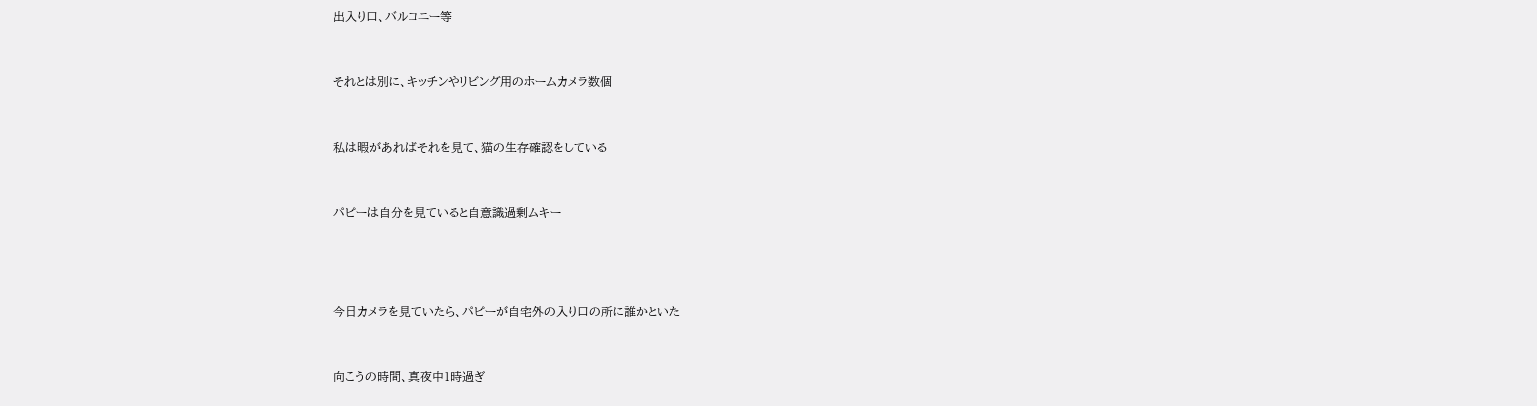出入り口、バルコニー等



それとは別に、キッチンやリビング用のホームカメラ数個



私は暇があればそれを見て、猫の生存確認をしている



パピーは自分を見ていると自意識過剰ムキー





今日カメラを見ていたら、パピーが自宅外の入り口の所に誰かといた



向こうの時間、真夜中1時過ぎ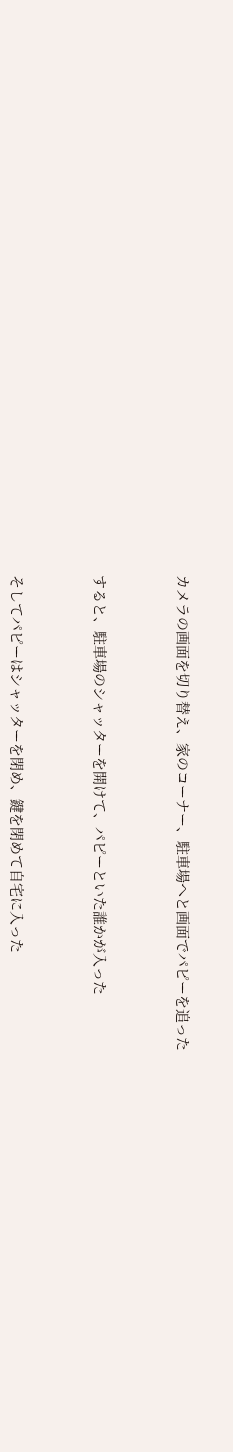カメラの画面を切り替え、家のコーナー、駐車場へと画面でパピーを追った



すると、駐車場のシャッターを開けて、パピーといた誰かが入った



そしてパピーはシャッターを閉め、鍵を閉めて自宅に入った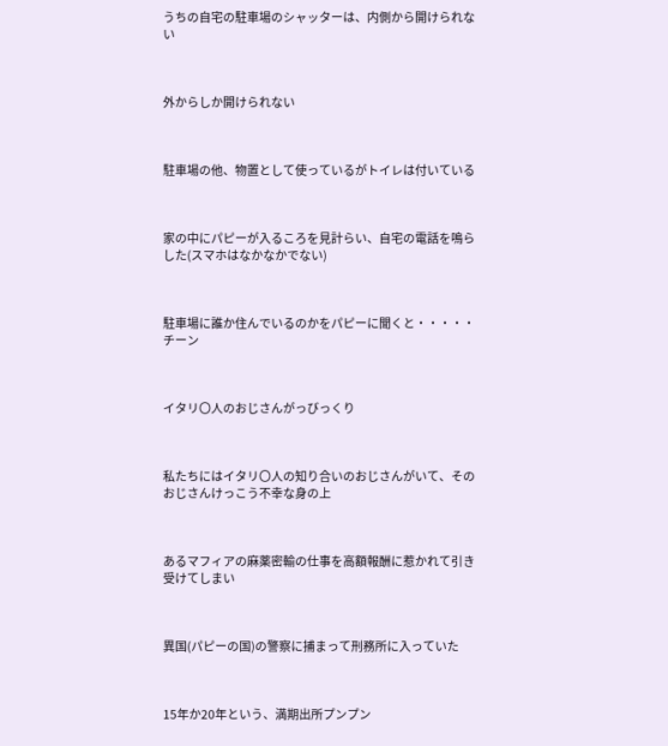うちの自宅の駐車場のシャッターは、内側から開けられない



外からしか開けられない



駐車場の他、物置として使っているがトイレは付いている



家の中にパピーが入るころを見計らい、自宅の電話を鳴らした(スマホはなかなかでない)



駐車場に誰か住んでいるのかをパピーに聞くと・・・・・チーン



イタリ〇人のおじさんがっびっくり



私たちにはイタリ〇人の知り合いのおじさんがいて、そのおじさんけっこう不幸な身の上



あるマフィアの麻薬密輸の仕事を高額報酬に惹かれて引き受けてしまい



異国(パピーの国)の警察に捕まって刑務所に入っていた



15年か20年という、満期出所プンプン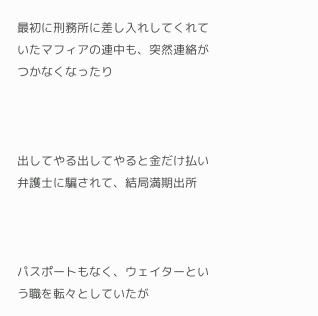最初に刑務所に差し入れしてくれていたマフィアの連中も、突然連絡がつかなくなったり



出してやる出してやると金だけ払い弁護士に騙されて、結局満期出所



パスポートもなく、ウェイターという職を転々としていたが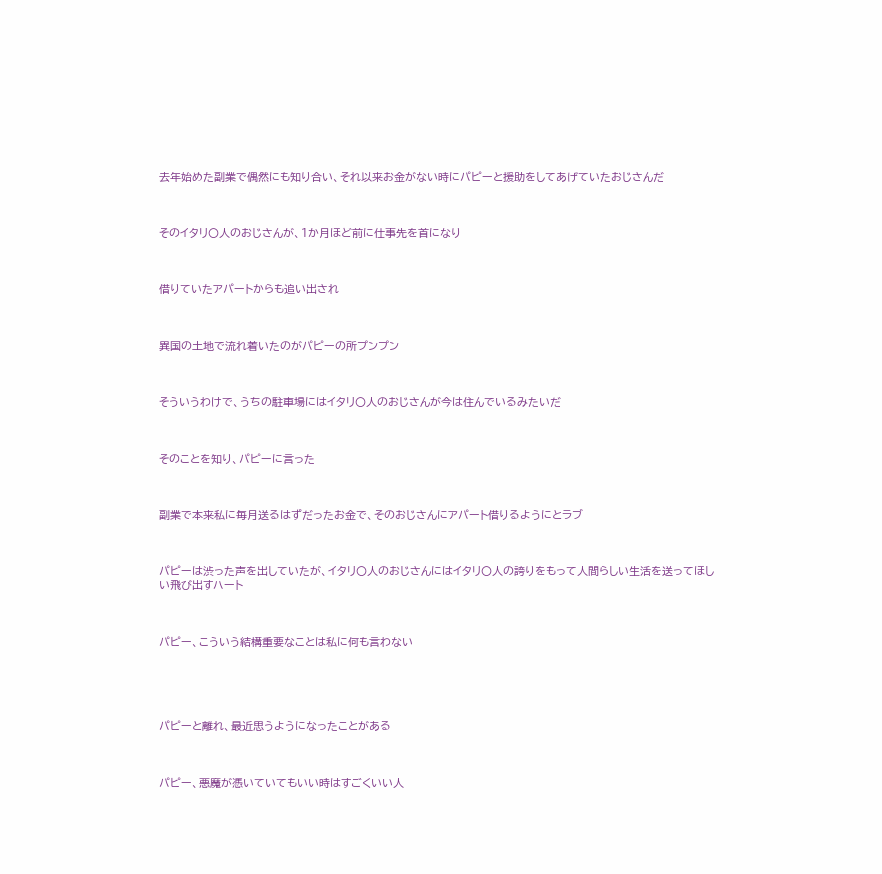去年始めた副業で偶然にも知り合い、それ以来お金がない時にパピーと援助をしてあげていたおじさんだ



そのイタリ〇人のおじさんが、1か月ほど前に仕事先を首になり



借りていたアパートからも追い出され



異国の土地で流れ着いたのがパピーの所プンプン



そういうわけで、うちの駐車場にはイタリ〇人のおじさんが今は住んでいるみたいだ



そのことを知り、パピーに言った



副業で本来私に毎月送るはずだったお金で、そのおじさんにアパート借りるようにとラブ



パピーは渋った声を出していたが、イタリ〇人のおじさんにはイタリ〇人の誇りをもって人間らしい生活を送ってほしい飛び出すハート



パピー、こういう結構重要なことは私に何も言わない





パピーと離れ、最近思うようになったことがある



パピー、悪魔が憑いていてもいい時はすごくいい人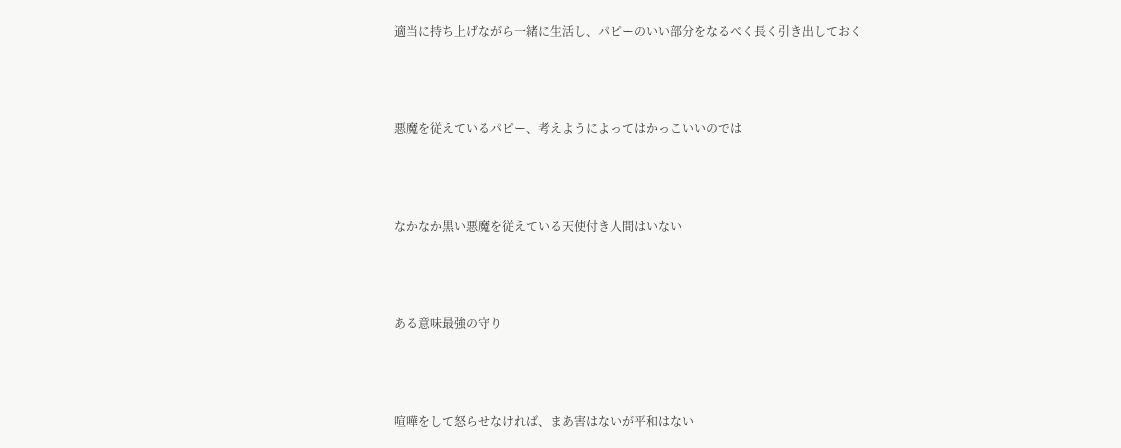適当に持ち上げながら一緒に生活し、パピーのいい部分をなるべく長く引き出しておく



悪魔を従えているパピー、考えようによってはかっこいいのでは



なかなか黒い悪魔を従えている天使付き人間はいない



ある意味最強の守り



喧嘩をして怒らせなければ、まあ害はないが平和はない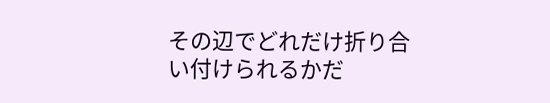その辺でどれだけ折り合い付けられるかだ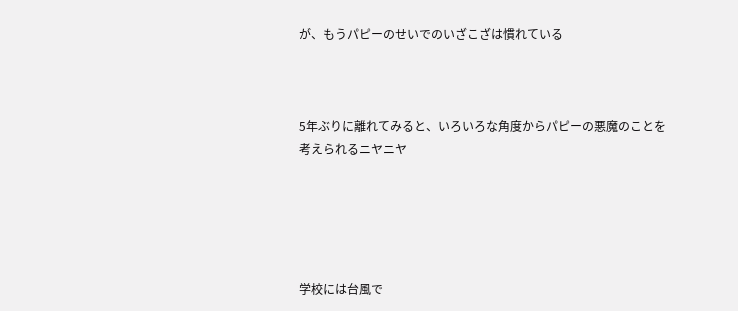が、もうパピーのせいでのいざこざは慣れている



5年ぶりに離れてみると、いろいろな角度からパピーの悪魔のことを考えられるニヤニヤ





学校には台風で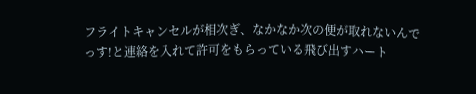フライトキャンセルが相次ぎ、なかなか次の便が取れないんでっす!と連絡を入れて許可をもらっている飛び出すハート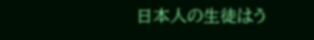日本人の生徒はう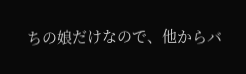ちの娘だけなので、他からバ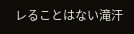レることはない滝汗